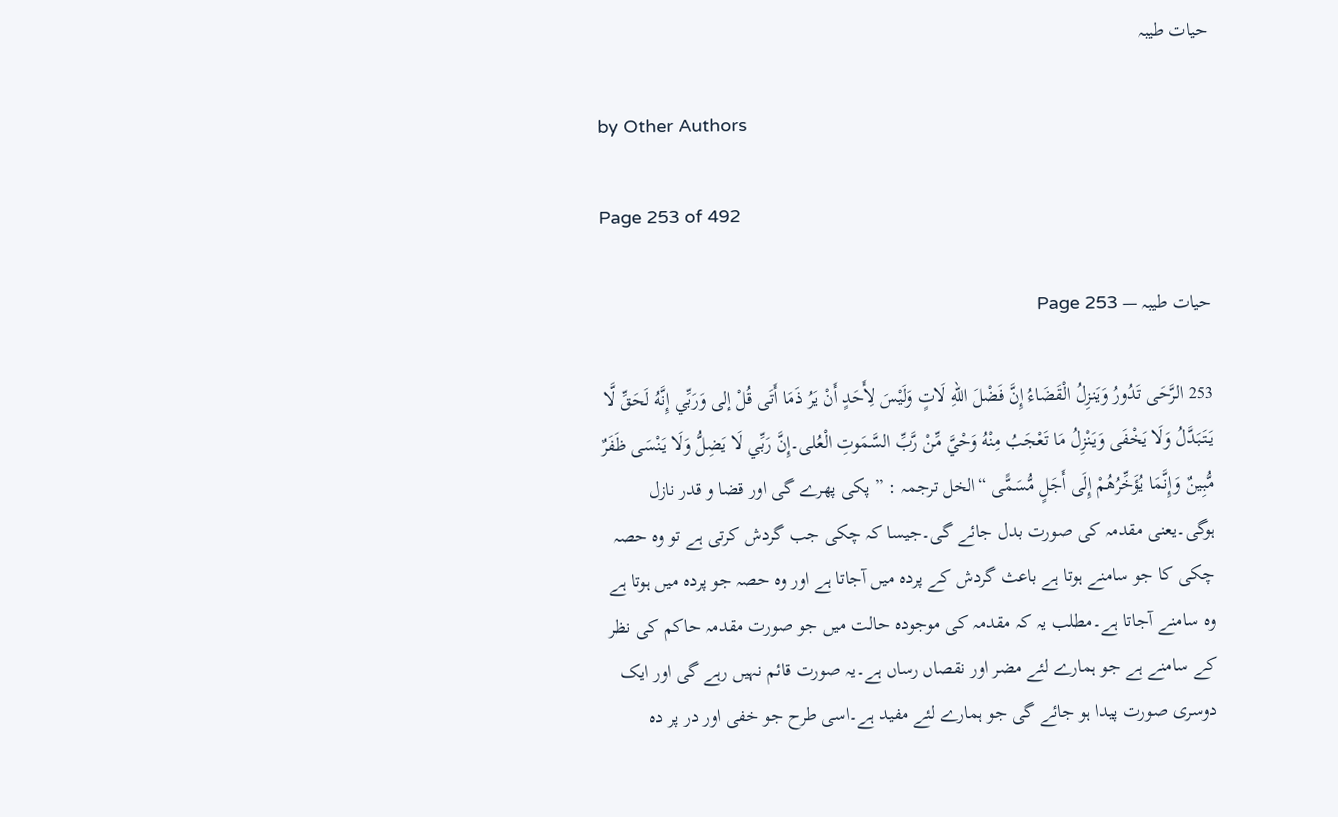حیات طیبہ

by Other Authors

Page 253 of 492

حیات طیبہ — Page 253

253 الرَّحَى تَدُورُ وَيَنزِلُ الْقَضَاءُ إِنَّ فَضْلَ اللهِ لَاتٍ وَلَيْسَ لِأَحَدٍ أَنْ يَرُ ذَمَا أَتَى قُلْ إلى وَرَبِّي إِنَّهُ لَحَقِّ لَّا يَتَبَدَّلُ وَلَا يَخْفَى وَيَنْزِلُ مَا تَعْجَبُ مِنْهُ وَحْيَّ مِّنْ رَّبِّ السَّمَوتِ الْعُلى۔إِنَّ رَبِّي لَا يَضِلُّ وَلَا يَنْسَى ظَفَرٌ مُّبِينٌ وَإِنَّمَا يُؤَخِّرُهُمْ إِلَى أَجَلٍ مُّسَمًّى “الخل ترجمہ : ” پکی پھرے گی اور قضا و قدر نازل ہوگی۔یعنی مقدمہ کی صورت بدل جائے گی۔جیسا کہ چکی جب گردش کرتی ہے تو وہ حصہ چکی کا جو سامنے ہوتا ہے باعث گردش کے پردہ میں آجاتا ہے اور وہ حصہ جو پردہ میں ہوتا ہے وہ سامنے آجاتا ہے۔مطلب یہ کہ مقدمہ کی موجودہ حالت میں جو صورت مقدمہ حاکم کی نظر کے سامنے ہے جو ہمارے لئے مضر اور نقصاں رساں ہے۔یہ صورت قائم نہیں رہے گی اور ایک دوسری صورت پیدا ہو جائے گی جو ہمارے لئے مفید ہے۔اسی طرح جو خفی اور در پر دہ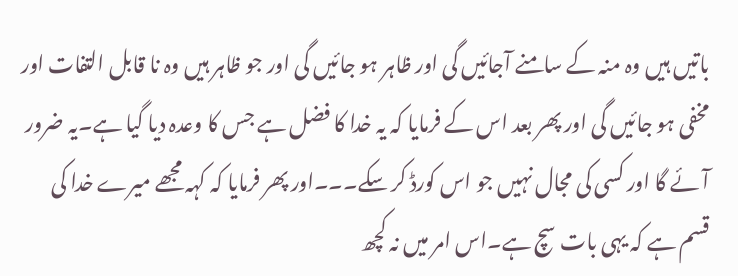باتیں ہیں وہ منہ کے سامنے آجائیں گی اور ظاہر ہو جائیں گی اور جو ظاہر ہیں وہ نا قابل التفات اور مخفی ہو جائیں گی اور پھر بعد اس کے فرمایا کہ یہ خدا کا فضل ہے جس کا وعدہ دیا گیا ہے۔یہ ضرور آئے گا اور کسی کی مجال نہیں جو اس کورڈ کر سکے۔۔۔اور پھر فرمایا کہ کہہ مجھے میرے خدا کی قسم ہے کہ یہی بات سچ ہے۔اس امر میں نہ کچھ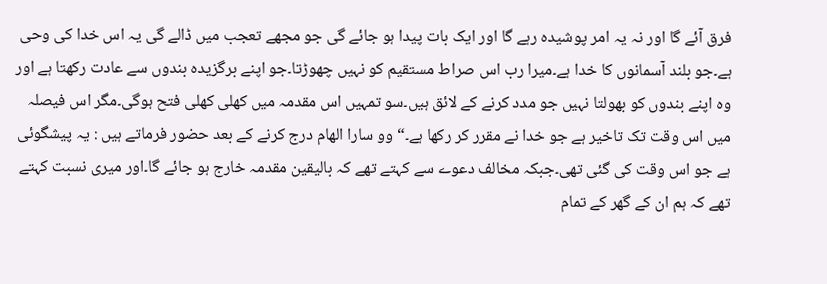فرق آئے گا اور نہ یہ امر پوشیدہ رہے گا اور ایک بات پیدا ہو جائے گی جو مجھے تعجب میں ڈالے گی یہ اس خدا کی وحی ہے۔جو بلند آسمانوں کا خدا ہے۔میرا رب اس صراط مستقیم کو نہیں چھوڑتا۔جو اپنے برگزیدہ بندوں سے عادت رکھتا ہے اور وہ اپنے بندوں کو بھولتا نہیں جو مدد کرنے کے لائق ہیں۔سو تمہیں اس مقدمہ میں کھلی کھلی فتح ہوگی۔مگر اس فیصلہ میں اس وقت تک تاخیر ہے جو خدا نے مقرر کر رکھا ہے۔“ وو سارا الهام درج کرنے کے بعد حضور فرماتے ہیں : یہ پیشگوئی ہے جو اس وقت کی گئی تھی۔جبکہ مخالف دعوے سے کہتے تھے کہ بالیقین مقدمہ خارج ہو جائے گا۔اور میری نسبت کہتے تھے کہ ہم ان کے گھر کے تمام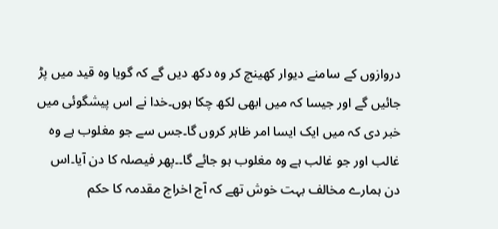دروازوں کے سامنے دیوار کھینچ کر وہ دکھ دیں گے کہ گویا وہ قید میں پڑ جائیں گے اور جیسا کہ میں ابھی لکھ چکا ہوں۔خدا نے اس پیشگوئی میں خبر دی کہ میں ایک ایسا امر ظاہر کروں گا۔جس سے جو مغلوب ہے وہ غالب اور جو غالب ہے وہ مغلوب ہو جائے گا۔۔پھر فیصلہ کا دن آیا۔اس دن ہمارے مخالف بہت خوش تھے کہ آج اخراج مقدمہ کا حکم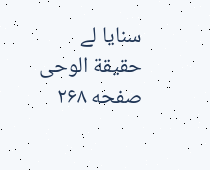سنایا لے حقیقة الوحی صفحه ۲۶۸